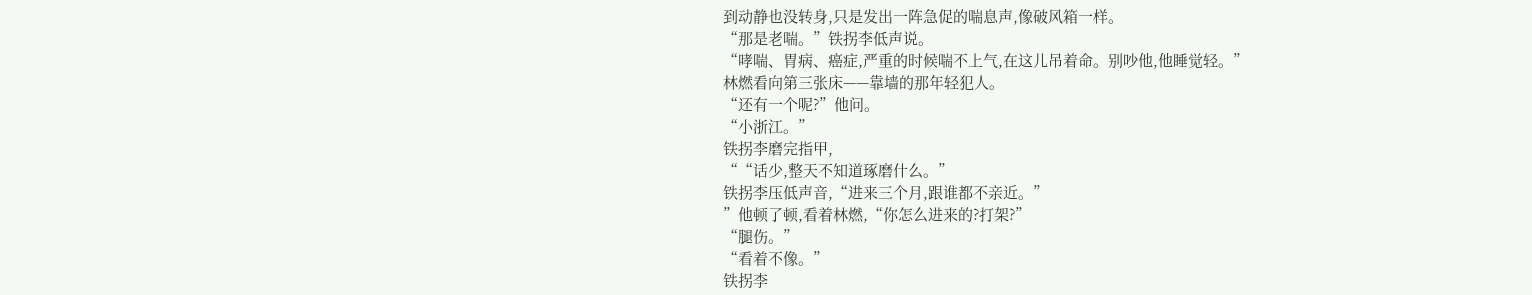到动静也没转身,只是发出一阵急促的喘息声,像破风箱一样。
“那是老喘。”铁拐李低声说。
“哮喘、胃病、癌症,严重的时候喘不上气,在这儿吊着命。别吵他,他睡觉轻。”
林燃看向第三张床——靠墙的那年轻犯人。
“还有一个呢?”他问。
“小浙江。”
铁拐李磨完指甲,
““话少,整天不知道琢磨什么。”
铁拐李压低声音,“进来三个月,跟谁都不亲近。”
”他顿了顿,看着林燃,“你怎么进来的?打架?”
“腿伤。”
“看着不像。”
铁拐李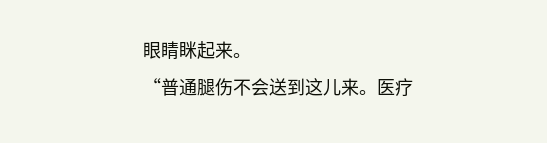眼睛眯起来。
“普通腿伤不会送到这儿来。医疗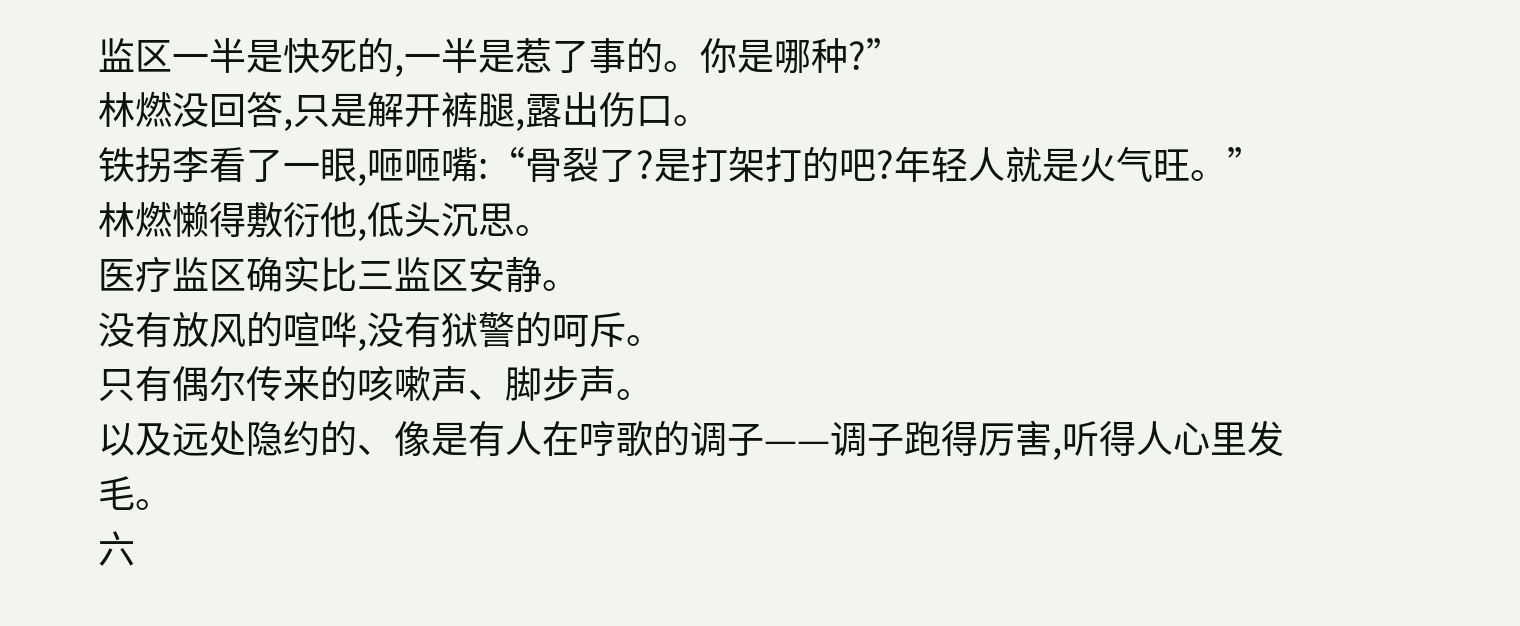监区一半是快死的,一半是惹了事的。你是哪种?”
林燃没回答,只是解开裤腿,露出伤口。
铁拐李看了一眼,咂咂嘴:“骨裂了?是打架打的吧?年轻人就是火气旺。”
林燃懒得敷衍他,低头沉思。
医疗监区确实比三监区安静。
没有放风的喧哗,没有狱警的呵斥。
只有偶尔传来的咳嗽声、脚步声。
以及远处隐约的、像是有人在哼歌的调子——调子跑得厉害,听得人心里发毛。
六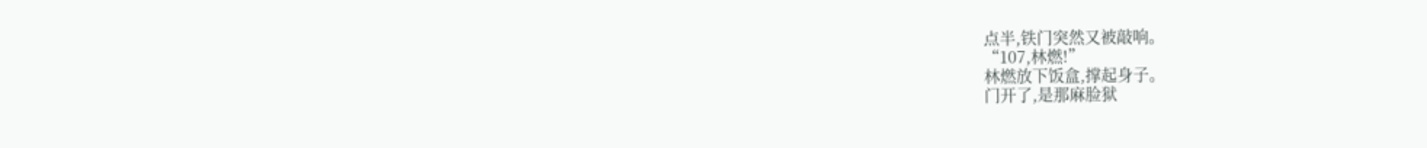点半,铁门突然又被敲响。
“107,林燃!”
林燃放下饭盒,撑起身子。
门开了,是那麻脸狱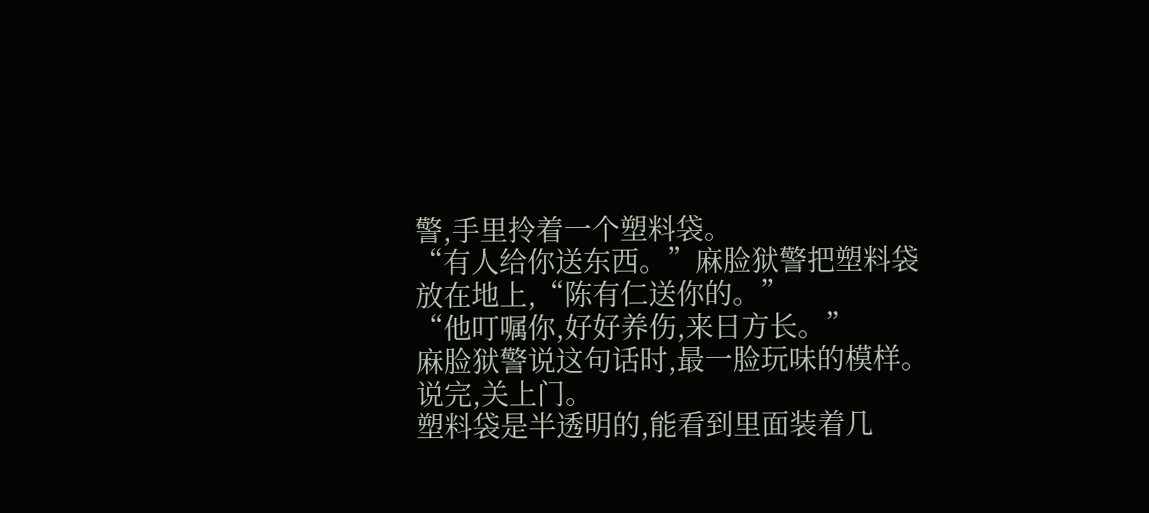警,手里拎着一个塑料袋。
“有人给你送东西。”麻脸狱警把塑料袋放在地上,“陈有仁送你的。”
“他叮嘱你,好好养伤,来日方长。”
麻脸狱警说这句话时,最一脸玩味的模样。
说完,关上门。
塑料袋是半透明的,能看到里面装着几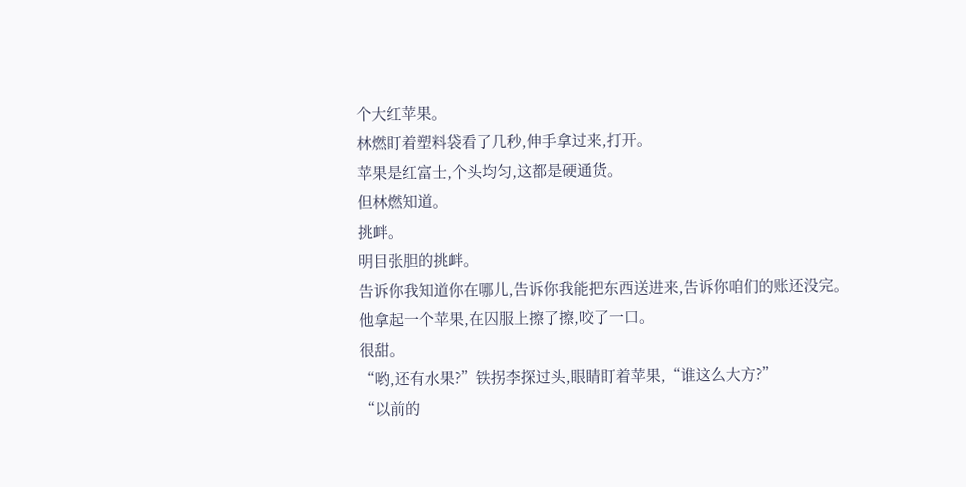个大红苹果。
林燃盯着塑料袋看了几秒,伸手拿过来,打开。
苹果是红富士,个头均匀,这都是硬通货。
但林燃知道。
挑衅。
明目张胆的挑衅。
告诉你我知道你在哪儿,告诉你我能把东西送进来,告诉你咱们的账还没完。
他拿起一个苹果,在囚服上擦了擦,咬了一口。
很甜。
“哟,还有水果?”铁拐李探过头,眼睛盯着苹果,“谁这么大方?”
“以前的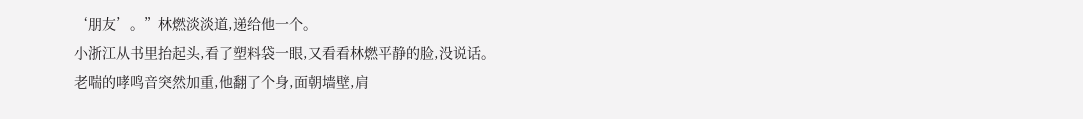‘朋友’。”林燃淡淡道,递给他一个。
小浙江从书里抬起头,看了塑料袋一眼,又看看林燃平静的脸,没说话。
老喘的哮鸣音突然加重,他翻了个身,面朝墙壁,肩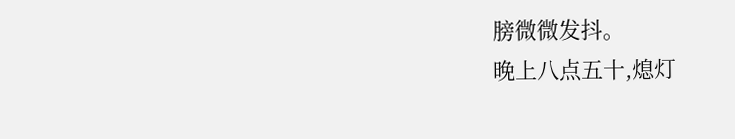膀微微发抖。
晚上八点五十,熄灯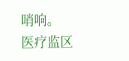哨响。
医疗监区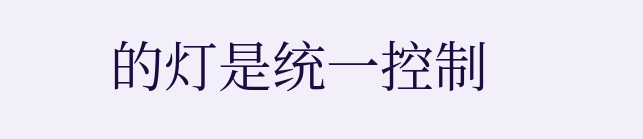的灯是统一控制